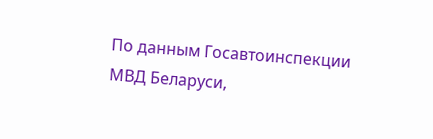По данным Госавтоинспекции МВД Беларуси,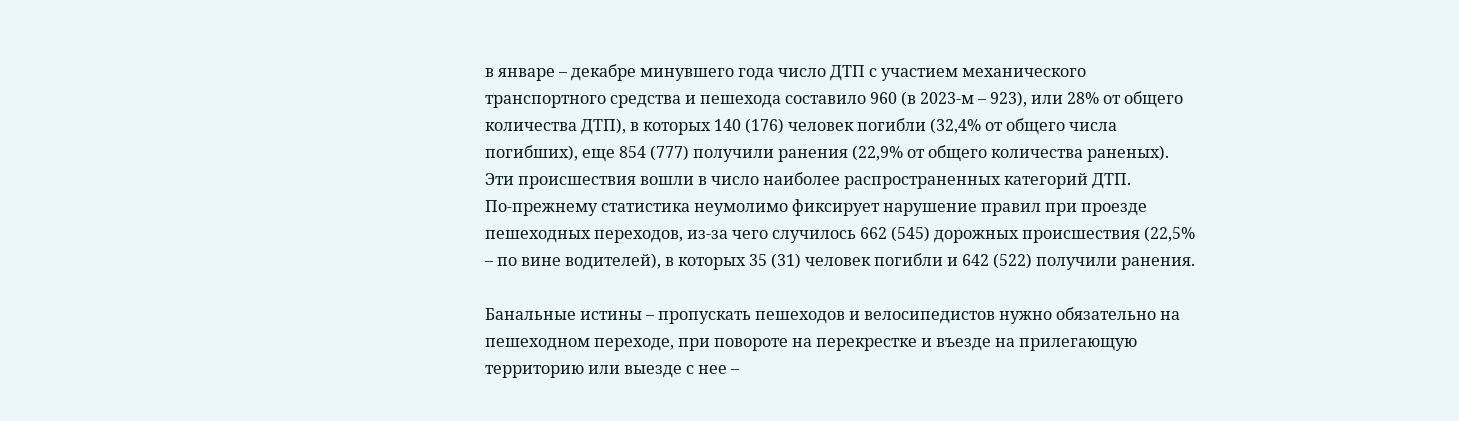в январе – декабре минувшего года число ДТП с участием механического транспортного средства и пешехода составило 960 (в 2023-м – 923), или 28% от общего количества ДТП), в которых 140 (176) человек погибли (32,4% от общего числа погибших), еще 854 (777) получили ранения (22,9% от общего количества раненых). Эти происшествия вошли в число наиболее распространенных категорий ДТП.
По-прежнему статистика неумолимо фиксирует нарушение правил при проезде пешеходных переходов, из-за чего случилось 662 (545) дорожных происшествия (22,5% – по вине водителей), в которых 35 (31) человек погибли и 642 (522) получили ранения.

Банальные истины – пропускать пешеходов и велосипедистов нужно обязательно на пешеходном переходе, при повороте на перекрестке и въезде на прилегающую территорию или выезде с нее –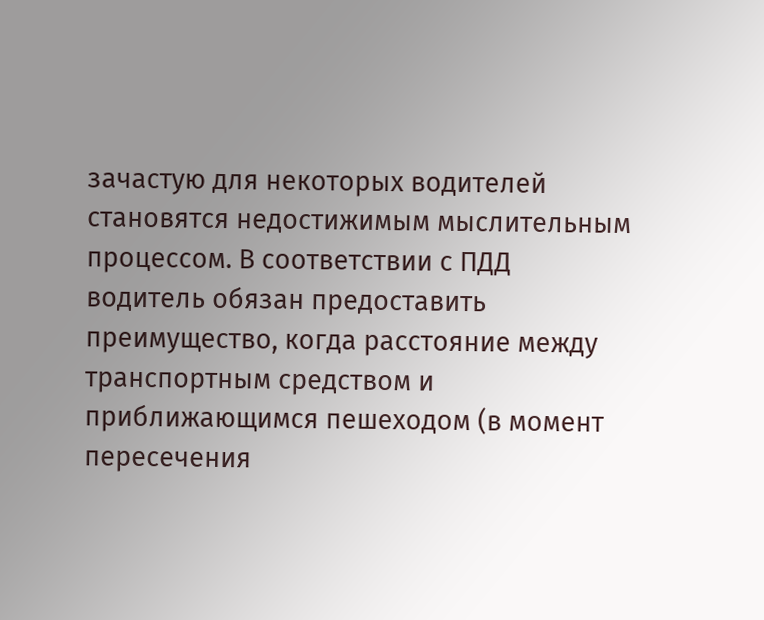зачастую для некоторых водителей становятся недостижимым мыслительным процессом. В соответствии с ПДД водитель обязан предоставить преимущество, когда расстояние между транспортным средством и приближающимся пешеходом (в момент пересечения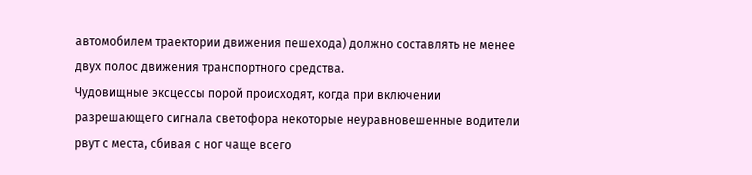автомобилем траектории движения пешехода) должно составлять не менее двух полос движения транспортного средства.
Чудовищные эксцессы порой происходят, когда при включении разрешающего сигнала светофора некоторые неуравновешенные водители рвут с места, сбивая с ног чаще всего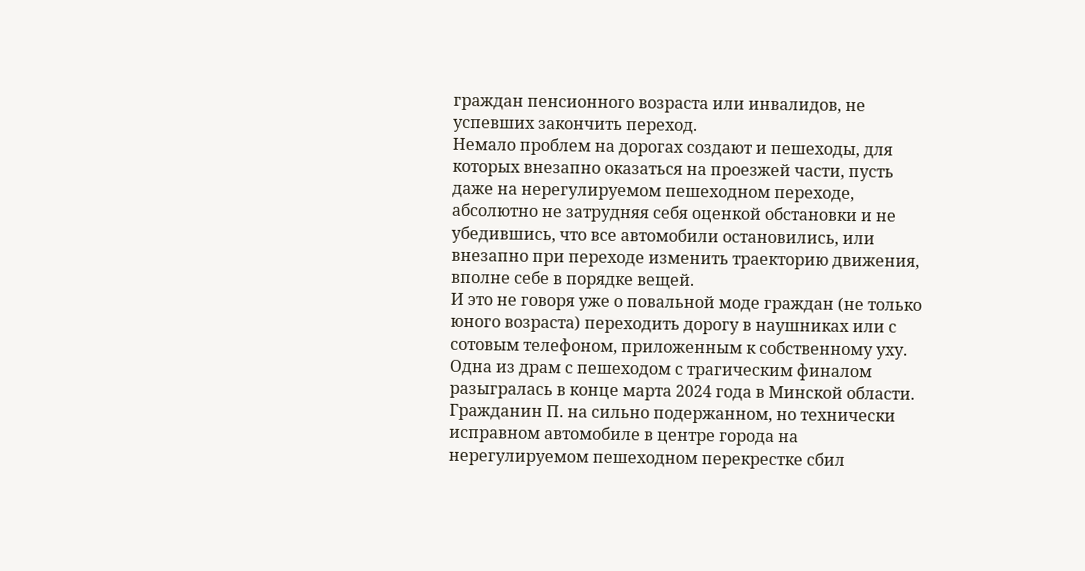граждан пенсионного возраста или инвалидов, не успевших закончить переход.
Немало проблем на дорогах создают и пешеходы, для которых внезапно оказаться на проезжей части, пусть даже на нерегулируемом пешеходном переходе, абсолютно не затрудняя себя оценкой обстановки и не убедившись, что все автомобили остановились, или внезапно при переходе изменить траекторию движения, вполне себе в порядке вещей.
И это не говоря уже о повальной моде граждан (не только юного возраста) переходить дорогу в наушниках или с сотовым телефоном, приложенным к собственному уху.
Одна из драм с пешеходом с трагическим финалом разыгралась в конце марта 2024 года в Минской области. Гражданин П. на сильно подержанном, но технически исправном автомобиле в центре города на нерегулируемом пешеходном перекрестке сбил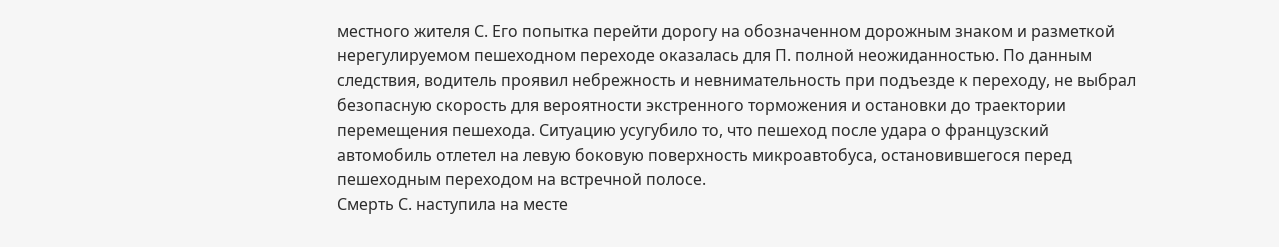местного жителя С. Его попытка перейти дорогу на обозначенном дорожным знаком и разметкой нерегулируемом пешеходном переходе оказалась для П. полной неожиданностью. По данным следствия, водитель проявил небрежность и невнимательность при подъезде к переходу, не выбрал безопасную скорость для вероятности экстренного торможения и остановки до траектории перемещения пешехода. Ситуацию усугубило то, что пешеход после удара о французский автомобиль отлетел на левую боковую поверхность микроавтобуса, остановившегося перед пешеходным переходом на встречной полосе.
Смерть С. наступила на месте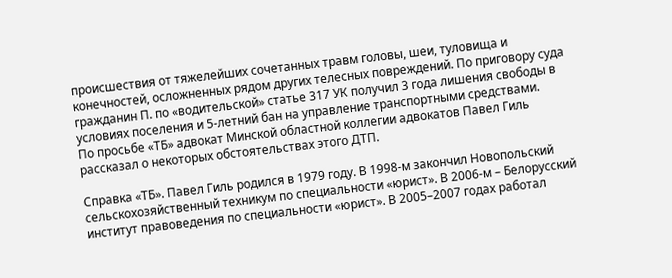происшествия от тяжелейших сочетанных травм головы, шеи, туловища и конечностей, осложненных рядом других телесных повреждений. По приговору суда гражданин П. по «водительской» статье 317 УК получил 3 года лишения свободы в условиях поселения и 5-летний бан на управление транспортными средствами.
По просьбе «ТБ» адвокат Минской областной коллегии адвокатов Павел Гиль рассказал о некоторых обстоятельствах этого ДТП.

Справка «ТБ». Павел Гиль родился в 1979 году. В 1998-м закончил Новопольский сельскохозяйственный техникум по специальности «юрист». В 2006-м – Белорусский институт правоведения по специальности «юрист». В 2005–2007 годах работал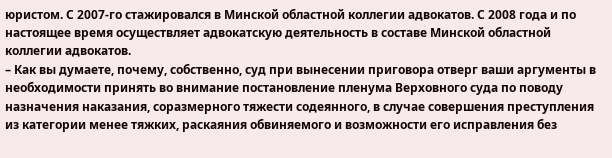юристом. С 2007-го стажировался в Минской областной коллегии адвокатов. С 2008 года и по настоящее время осуществляет адвокатскую деятельность в составе Минской областной коллегии адвокатов.
– Как вы думаете, почему, собственно, суд при вынесении приговора отверг ваши аргументы в необходимости принять во внимание постановление пленума Верховного суда по поводу назначения наказания, соразмерного тяжести содеянного, в случае совершения преступления из категории менее тяжких, раскаяния обвиняемого и возможности его исправления без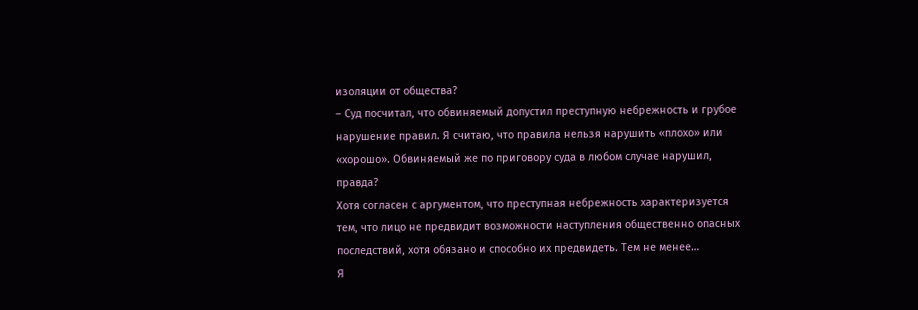изоляции от общества?
– Суд посчитал, что обвиняемый допустил преступную небрежность и грубое нарушение правил. Я считаю, что правила нельзя нарушить «плохо» или «хорошо». Обвиняемый же по приговору суда в любом случае нарушил, правда?
Хотя согласен с аргументом, что преступная небрежность характеризуется тем, что лицо не предвидит возможности наступления общественно опасных последствий, хотя обязано и способно их предвидеть. Тем не менее…
Я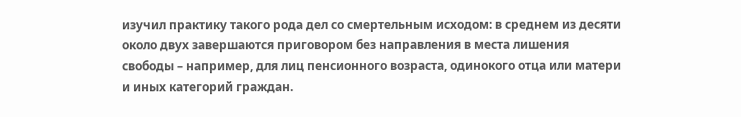изучил практику такого рода дел со смертельным исходом: в среднем из десяти около двух завершаются приговором без направления в места лишения свободы – например, для лиц пенсионного возраста, одинокого отца или матери и иных категорий граждан.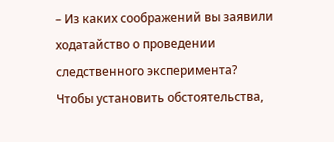– Из каких соображений вы заявили ходатайство о проведении следственного эксперимента? Чтобы установить обстоятельства,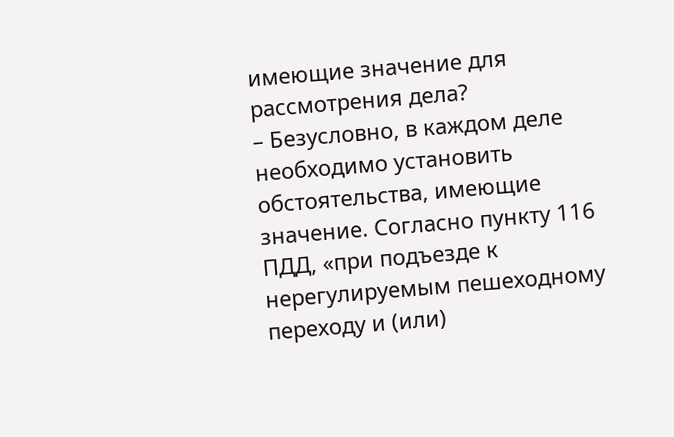имеющие значение для рассмотрения дела?
– Безусловно, в каждом деле необходимо установить обстоятельства, имеющие значение. Согласно пункту 116 ПДД, «при подъезде к нерегулируемым пешеходному переходу и (или)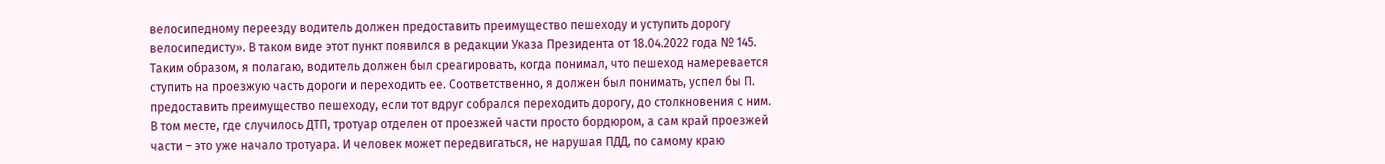велосипедному переезду водитель должен предоставить преимущество пешеходу и уступить дорогу велосипедисту». В таком виде этот пункт появился в редакции Указа Президента от 18.04.2022 года № 145. Таким образом, я полагаю, водитель должен был среагировать, когда понимал, что пешеход намеревается ступить на проезжую часть дороги и переходить ее. Соответственно, я должен был понимать, успел бы П. предоставить преимущество пешеходу, если тот вдруг собрался переходить дорогу, до столкновения с ним.
В том месте, где случилось ДТП, тротуар отделен от проезжей части просто бордюром, а сам край проезжей части – это уже начало тротуара. И человек может передвигаться, не нарушая ПДД, по самому краю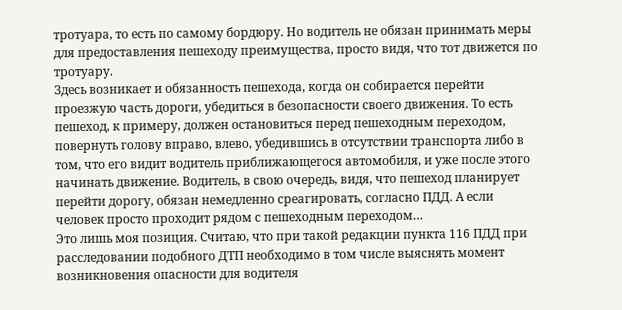тротуара, то есть по самому бордюру. Но водитель не обязан принимать меры для предоставления пешеходу преимущества, просто видя, что тот движется по тротуару.
Здесь возникает и обязанность пешехода, когда он собирается перейти проезжую часть дороги, убедиться в безопасности своего движения. То есть пешеход, к примеру, должен остановиться перед пешеходным переходом, повернуть голову вправо, влево, убедившись в отсутствии транспорта либо в том, что его видит водитель приближающегося автомобиля, и уже после этого начинать движение. Водитель, в свою очередь, видя, что пешеход планирует перейти дорогу, обязан немедленно среагировать, согласно ПДД. А если человек просто проходит рядом с пешеходным переходом…
Это лишь моя позиция. Считаю, что при такой редакции пункта 116 ПДД при расследовании подобного ДТП необходимо в том числе выяснять момент возникновения опасности для водителя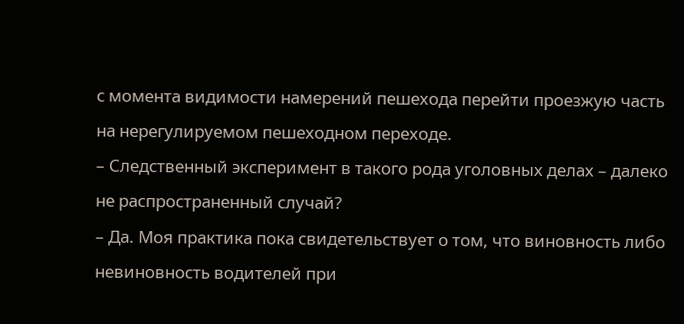с момента видимости намерений пешехода перейти проезжую часть на нерегулируемом пешеходном переходе.
– Следственный эксперимент в такого рода уголовных делах – далеко не распространенный случай?
– Да. Моя практика пока свидетельствует о том, что виновность либо невиновность водителей при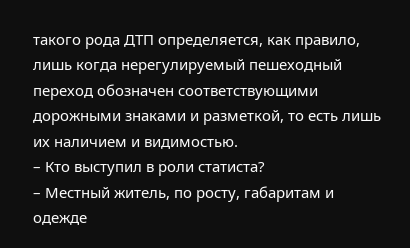такого рода ДТП определяется, как правило, лишь когда нерегулируемый пешеходный переход обозначен соответствующими дорожными знаками и разметкой, то есть лишь их наличием и видимостью.
– Кто выступил в роли статиста?
– Местный житель, по росту, габаритам и одежде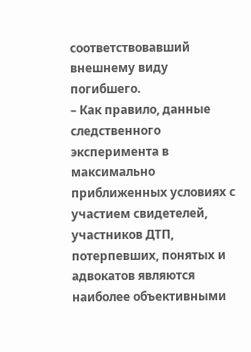соответствовавший внешнему виду погибшего.
– Как правило, данные следственного эксперимента в максимально приближенных условиях с участием свидетелей, участников ДТП, потерпевших, понятых и адвокатов являются наиболее объективными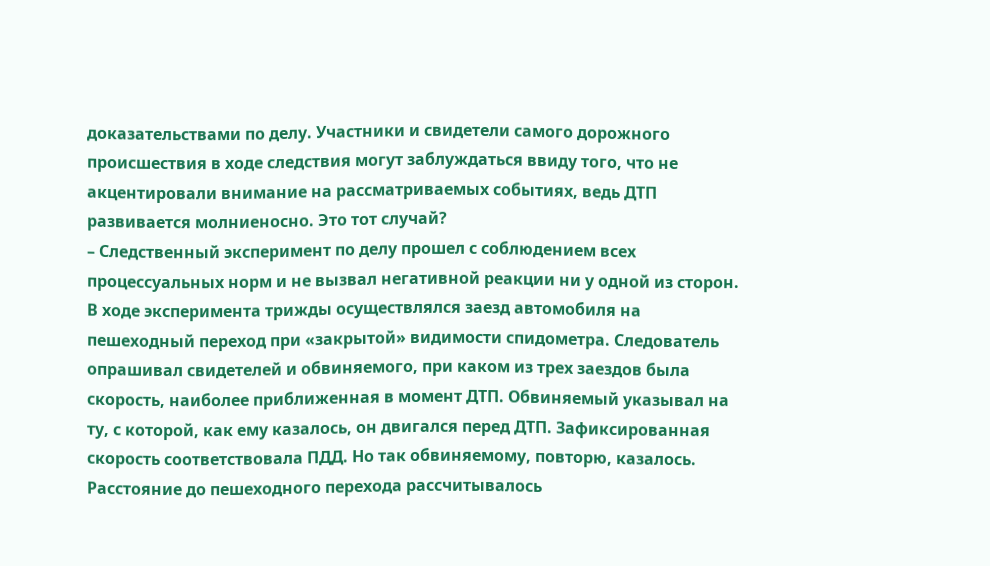доказательствами по делу. Участники и свидетели самого дорожного происшествия в ходе следствия могут заблуждаться ввиду того, что не акцентировали внимание на рассматриваемых событиях, ведь ДТП развивается молниеносно. Это тот случай?
– Следственный эксперимент по делу прошел с соблюдением всех процессуальных норм и не вызвал негативной реакции ни у одной из сторон. В ходе эксперимента трижды осуществлялся заезд автомобиля на пешеходный переход при «закрытой» видимости спидометра. Следователь опрашивал свидетелей и обвиняемого, при каком из трех заездов была скорость, наиболее приближенная в момент ДТП. Обвиняемый указывал на ту, с которой, как ему казалось, он двигался перед ДТП. Зафиксированная скорость соответствовала ПДД. Но так обвиняемому, повторю, казалось. Расстояние до пешеходного перехода рассчитывалось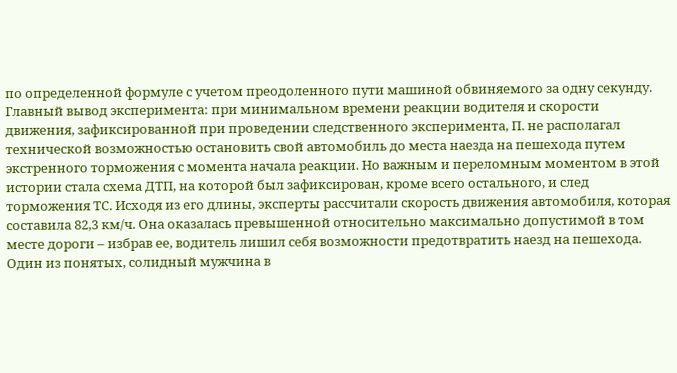по определенной формуле с учетом преодоленного пути машиной обвиняемого за одну секунду.
Главный вывод эксперимента: при минимальном времени реакции водителя и скорости движения, зафиксированной при проведении следственного эксперимента, П. не располагал технической возможностью остановить свой автомобиль до места наезда на пешехода путем экстренного торможения с момента начала реакции. Но важным и переломным моментом в этой истории стала схема ДТП, на которой был зафиксирован, кроме всего остального, и след торможения ТС. Исходя из его длины, эксперты рассчитали скорость движения автомобиля, которая составила 82,3 км/ч. Она оказалась превышенной относительно максимально допустимой в том месте дороги – избрав ее, водитель лишил себя возможности предотвратить наезд на пешехода.
Один из понятых, солидный мужчина в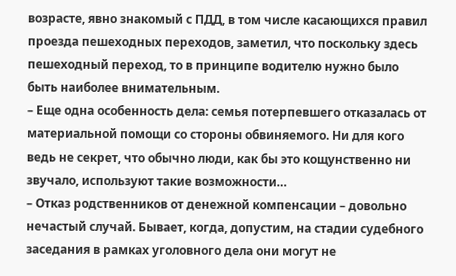возрасте, явно знакомый с ПДД, в том числе касающихся правил проезда пешеходных переходов, заметил, что поскольку здесь пешеходный переход, то в принципе водителю нужно было быть наиболее внимательным.
– Еще одна особенность дела: семья потерпевшего отказалась от материальной помощи со стороны обвиняемого. Ни для кого ведь не секрет, что обычно люди, как бы это кощунственно ни звучало, используют такие возможности…
– Отказ родственников от денежной компенсации – довольно нечастый случай. Бывает, когда, допустим, на стадии судебного заседания в рамках уголовного дела они могут не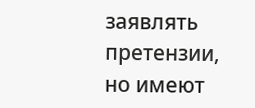заявлять претензии, но имеют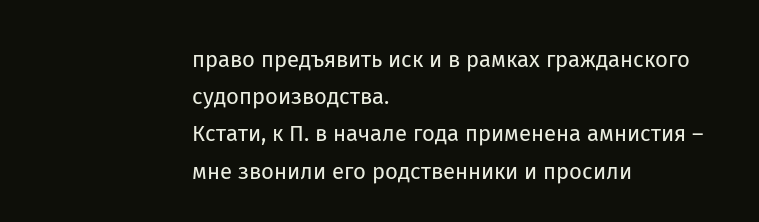право предъявить иск и в рамках гражданского судопроизводства.
Кстати, к П. в начале года применена амнистия – мне звонили его родственники и просили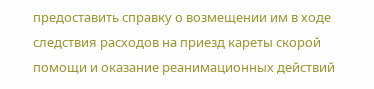предоставить справку о возмещении им в ходе следствия расходов на приезд кареты скорой помощи и оказание реанимационных действий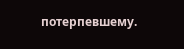потерпевшему.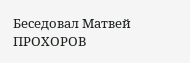Беседовал Матвей ПРОХОРОВ